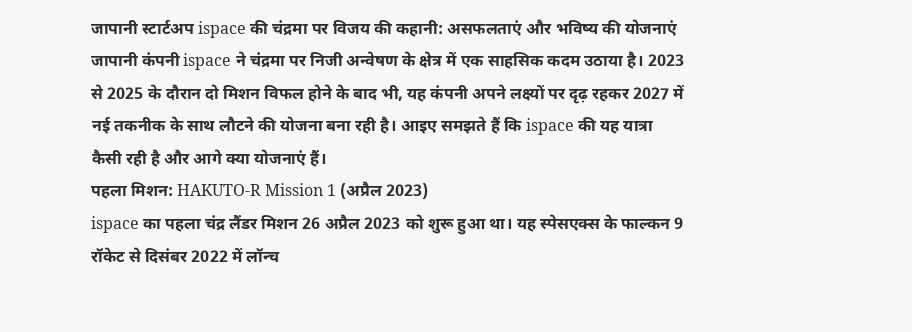जापानी स्टार्टअप ispace की चंद्रमा पर विजय की कहानी: असफलताएं और भविष्य की योजनाएं
जापानी कंपनी ispace ने चंद्रमा पर निजी अन्वेषण के क्षेत्र में एक साहसिक कदम उठाया है। 2023 से 2025 के दौरान दो मिशन विफल होने के बाद भी, यह कंपनी अपने लक्ष्यों पर दृढ़ रहकर 2027 में नई तकनीक के साथ लौटने की योजना बना रही है। आइए समझते हैं कि ispace की यह यात्रा कैसी रही है और आगे क्या योजनाएं हैं।
पहला मिशन: HAKUTO-R Mission 1 (अप्रैल 2023)
ispace का पहला चंद्र लैंडर मिशन 26 अप्रैल 2023 को शुरू हुआ था। यह स्पेसएक्स के फाल्कन 9 रॉकेट से दिसंबर 2022 में लॉन्च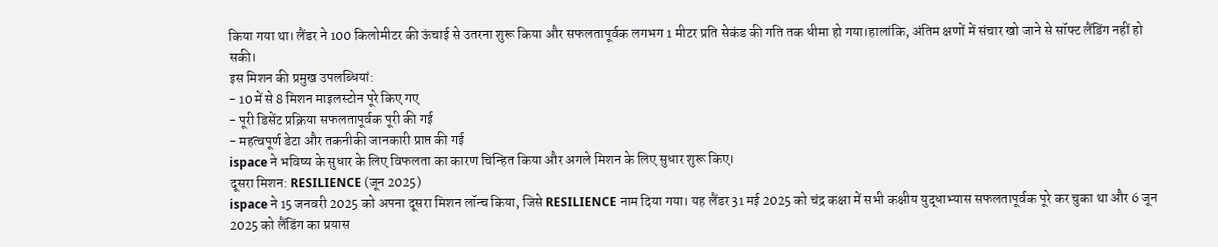किया गया था। लैंडर ने 100 किलोमीटर की ऊंचाई से उतरना शुरू किया और सफलतापूर्वक लगभग 1 मीटर प्रति सेकंड की गति तक धीमा हो गया।हालांकि, अंतिम क्षणों में संचार खो जाने से सॉफ्ट लैंडिंग नहीं हो सकी।
इस मिशन की प्रमुख उपलब्धियां:
- 10 में से 8 मिशन माइलस्टोन पूरे किए गए
- पूरी डिसेंट प्रक्रिया सफलतापूर्वक पूरी की गई
- महत्वपूर्ण डेटा और तकनीकी जानकारी प्राप्त की गई
ispace ने भविष्य के सुधार के लिए विफलता का कारण चिन्हित किया और अगले मिशन के लिए सुधार शुरू किए।
दूसरा मिशन: RESILIENCE (जून 2025)
ispace ने 15 जनवरी 2025 को अपना दूसरा मिशन लॉन्च किया, जिसे RESILIENCE नाम दिया गया। यह लैंडर 31 मई 2025 को चंद्र कक्षा में सभी कक्षीय युद्धाभ्यास सफलतापूर्वक पूरे कर चुका था और 6 जून 2025 को लैंडिंग का प्रयास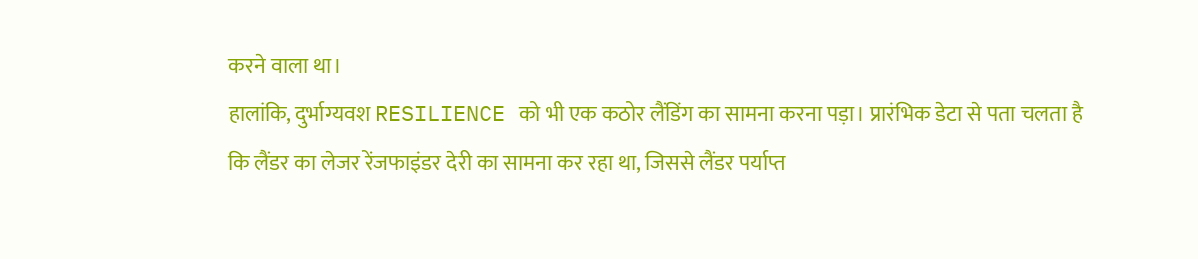करने वाला था।
हालांकि, दुर्भाग्यवश RESILIENCE को भी एक कठोर लैंडिंग का सामना करना पड़ा। प्रारंभिक डेटा से पता चलता है कि लैंडर का लेजर रेंजफाइंडर देरी का सामना कर रहा था, जिससे लैंडर पर्याप्त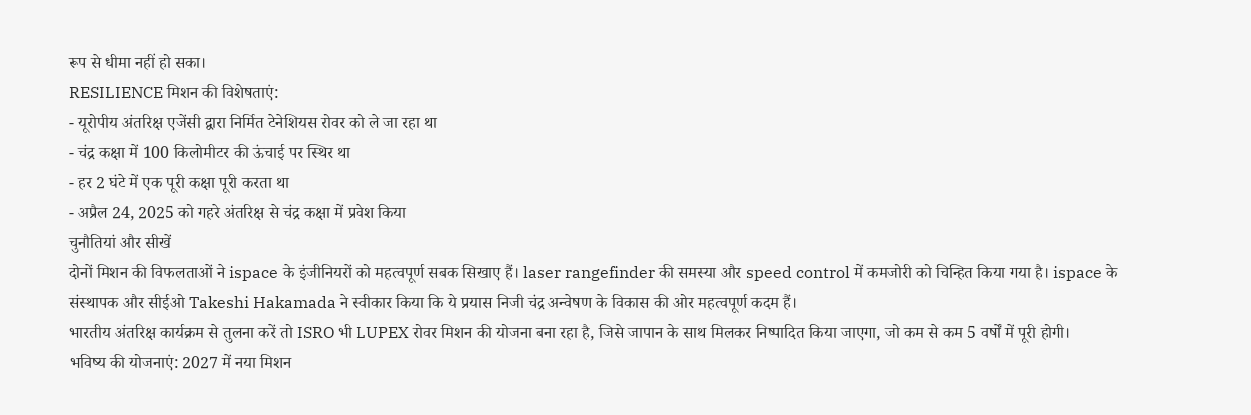रूप से धीमा नहीं हो सका।
RESILIENCE मिशन की विशेषताएं:
- यूरोपीय अंतरिक्ष एजेंसी द्वारा निर्मित टेनेशियस रोवर को ले जा रहा था
- चंद्र कक्षा में 100 किलोमीटर की ऊंचाई पर स्थिर था
- हर 2 घंटे में एक पूरी कक्षा पूरी करता था
- अप्रैल 24, 2025 को गहरे अंतरिक्ष से चंद्र कक्षा में प्रवेश किया
चुनौतियां और सीखें
दोनों मिशन की विफलताओं ने ispace के इंजीनियरों को महत्वपूर्ण सबक सिखाए हैं। laser rangefinder की समस्या और speed control में कमजोरी को चिन्हित किया गया है। ispace के संस्थापक और सीईओ Takeshi Hakamada ने स्वीकार किया कि ये प्रयास निजी चंद्र अन्वेषण के विकास की ओर महत्वपूर्ण कदम हैं।
भारतीय अंतरिक्ष कार्यक्रम से तुलना करें तो ISRO भी LUPEX रोवर मिशन की योजना बना रहा है, जिसे जापान के साथ मिलकर निष्पादित किया जाएगा, जो कम से कम 5 वर्षों में पूरी होगी।
भविष्य की योजनाएं: 2027 में नया मिशन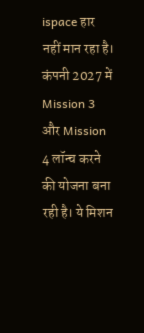ispace हार नहीं मान रहा है। कंपनी 2027 में Mission 3 और Mission 4 लॉन्च करने की योजना बना रही है। ये मिशन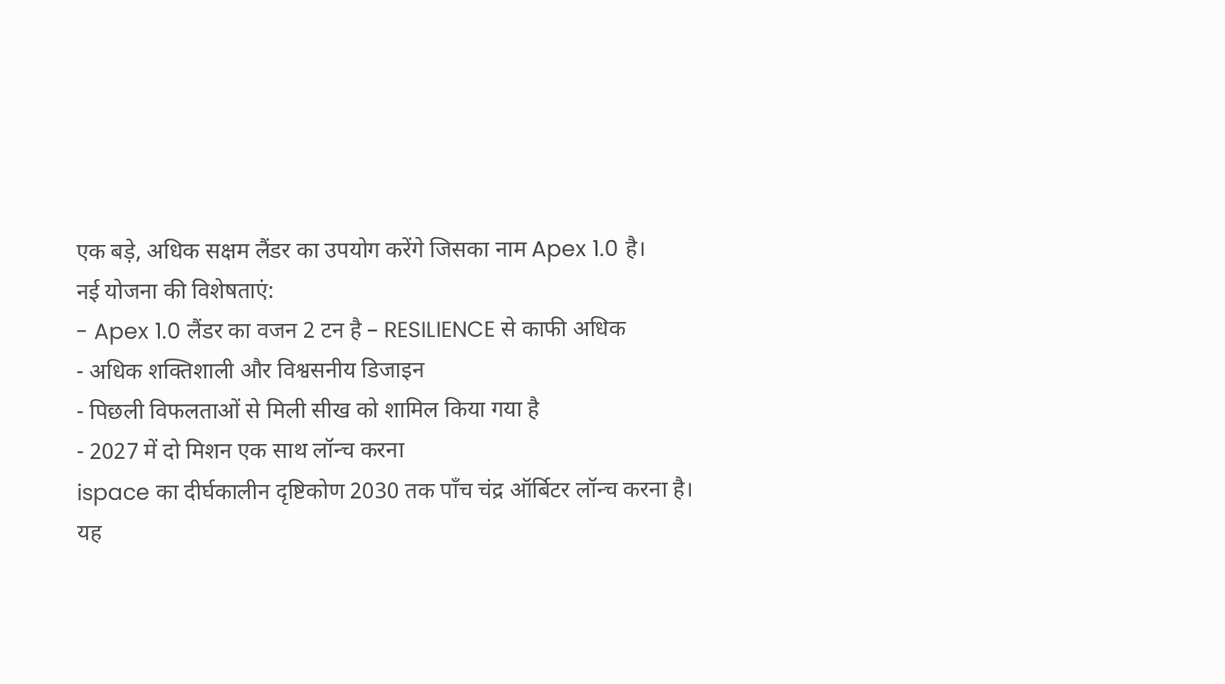एक बड़े, अधिक सक्षम लैंडर का उपयोग करेंगे जिसका नाम Apex 1.0 है।
नई योजना की विशेषताएं:
- Apex 1.0 लैंडर का वजन 2 टन है – RESILIENCE से काफी अधिक
- अधिक शक्तिशाली और विश्वसनीय डिजाइन
- पिछली विफलताओं से मिली सीख को शामिल किया गया है
- 2027 में दो मिशन एक साथ लॉन्च करना
ispace का दीर्घकालीन दृष्टिकोण 2030 तक पाँच चंद्र ऑर्बिटर लॉन्च करना है। यह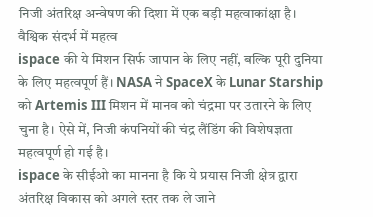निजी अंतरिक्ष अन्वेषण की दिशा में एक बड़ी महत्वाकांक्षा है।
वैश्विक संदर्भ में महत्व
ispace की ये मिशन सिर्फ जापान के लिए नहीं, बल्कि पूरी दुनिया के लिए महत्वपूर्ण हैं। NASA ने SpaceX के Lunar Starship को Artemis III मिशन में मानव को चंद्रमा पर उतारने के लिए चुना है। ऐसे में, निजी कंपनियों की चंद्र लैंडिंग की विशेषज्ञता महत्वपूर्ण हो गई है।
ispace के सीईओ का मानना है कि ये प्रयास निजी क्षेत्र द्वारा अंतरिक्ष विकास को अगले स्तर तक ले जाने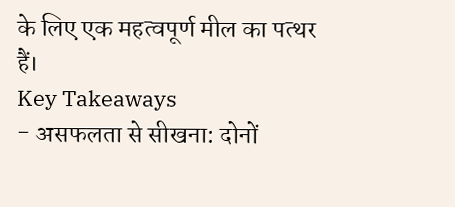के लिए एक महत्वपूर्ण मील का पत्थर हैं।
Key Takeaways
- असफलता से सीखना: दोनों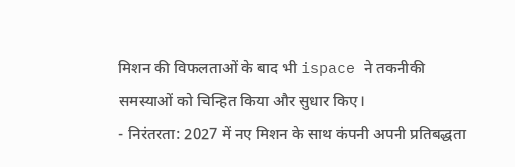मिशन की विफलताओं के बाद भी ispace ने तकनीकी समस्याओं को चिन्हित किया और सुधार किए।
- निरंतरता: 2027 में नए मिशन के साथ कंपनी अपनी प्रतिबद्धता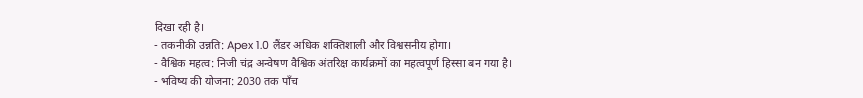दिखा रही है।
- तकनीकी उन्नति: Apex 1.0 लैंडर अधिक शक्तिशाली और विश्वसनीय होगा।
- वैश्विक महत्व: निजी चंद्र अन्वेषण वैश्विक अंतरिक्ष कार्यक्रमों का महत्वपूर्ण हिस्सा बन गया है।
- भविष्य की योजना: 2030 तक पाँच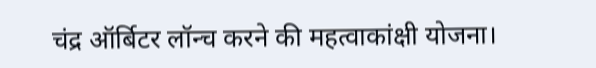चंद्र ऑर्बिटर लॉन्च करने की महत्वाकांक्षी योजना।